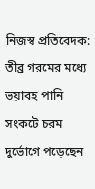নিজস্ব প্রতিবেদক:
তীব্র গরমের মধ্যে ভয়াবহ পানি সংকটে চরম দুর্ভোগে পড়েছেন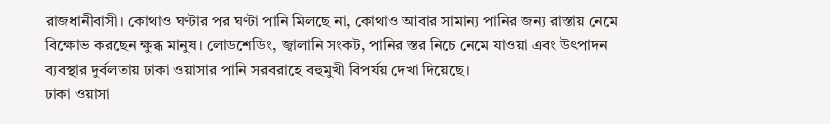রাজধানীবাসী। কোথাও ঘণ্টার পর ঘণ্টা পানি মিলছে না, কোথাও আবার সামান্য পানির জন্য রাস্তায় নেমে বিক্ষোভ করছেন ক্ষুব্ধ মানুষ। লোডশেডিং, জ্বালানি সংকট, পানির স্তর নিচে নেমে যাওয়া এবং উৎপাদন ব্যবস্থার দুর্বলতায় ঢাকা ওয়াসার পানি সরবরাহে বহুমুখী বিপর্যয় দেখা দিয়েছে।
ঢাকা ওয়াসা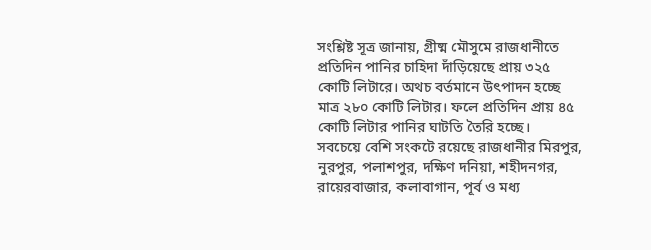সংশ্লিষ্ট সূত্র জানায়, গ্রীষ্ম মৌসুমে রাজধানীতে প্রতিদিন পানির চাহিদা দাঁড়িয়েছে প্রায় ৩২৫ কোটি লিটারে। অথচ বর্তমানে উৎপাদন হচ্ছে মাত্র ২৮০ কোটি লিটার। ফলে প্রতিদিন প্রায় ৪৫ কোটি লিটার পানির ঘাটতি তৈরি হচ্ছে।
সবচেয়ে বেশি সংকটে রয়েছে রাজধানীর মিরপুর, নুরপুর, পলাশপুর, দক্ষিণ দনিয়া, শহীদনগর, রায়েরবাজার, কলাবাগান, পূর্ব ও মধ্য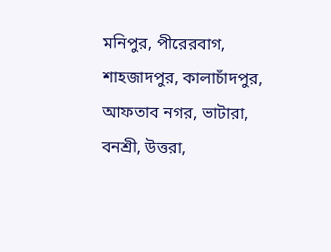মনিপুর, পীরেরবাগ, শাহজাদপুর, কালাচাঁদপুর, আফতাব নগর, ভাটারা, বনশ্রী, উত্তরা,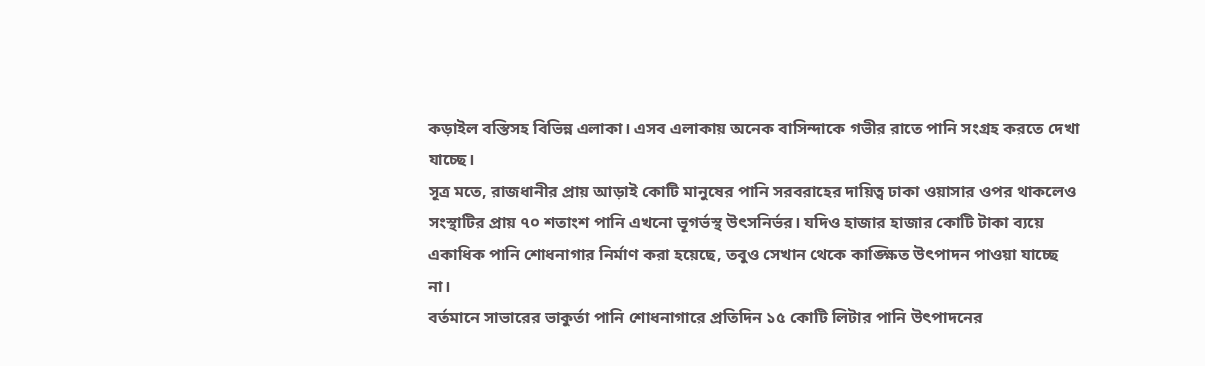কড়াইল বস্তিসহ বিভিন্ন এলাকা। এসব এলাকায় অনেক বাসিন্দাকে গভীর রাতে পানি সংগ্রহ করতে দেখা যাচ্ছে।
সূত্র মতে, রাজধানীর প্রায় আড়াই কোটি মানুষের পানি সরবরাহের দায়িত্ব ঢাকা ওয়াসার ওপর থাকলেও সংস্থাটির প্রায় ৭০ শতাংশ পানি এখনো ভূগর্ভস্থ উৎসনির্ভর। যদিও হাজার হাজার কোটি টাকা ব্যয়ে একাধিক পানি শোধনাগার নির্মাণ করা হয়েছে, তবুও সেখান থেকে কাঙ্ক্ষিত উৎপাদন পাওয়া যাচ্ছে না।
বর্তমানে সাভারের ভাকুর্তা পানি শোধনাগারে প্রতিদিন ১৫ কোটি লিটার পানি উৎপাদনের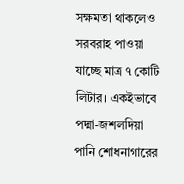সক্ষমতা থাকলেও সরবরাহ পাওয়া যাচ্ছে মাত্র ৭ কোটি লিটার। একইভাবে পদ্মা-জশলদিয়া পানি শোধনাগারের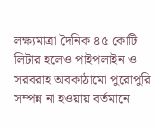লক্ষ্যমাত্রা দৈনিক ৪৫ কোটি লিটার হলেও পাইপলাইন ও সরবরাহ অবকাঠামো পুরোপুরি সম্পন্ন না হওয়ায় বর্তমানে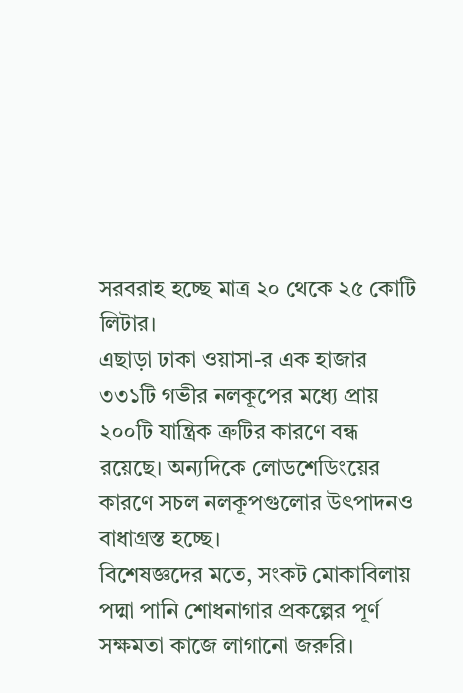সরবরাহ হচ্ছে মাত্র ২০ থেকে ২৫ কোটি লিটার।
এছাড়া ঢাকা ওয়াসা-র এক হাজার ৩৩১টি গভীর নলকূপের মধ্যে প্রায় ২০০টি যান্ত্রিক ত্রুটির কারণে বন্ধ রয়েছে। অন্যদিকে লোডশেডিংয়ের কারণে সচল নলকূপগুলোর উৎপাদনও বাধাগ্রস্ত হচ্ছে।
বিশেষজ্ঞদের মতে, সংকট মোকাবিলায় পদ্মা পানি শোধনাগার প্রকল্পের পূর্ণ সক্ষমতা কাজে লাগানো জরুরি।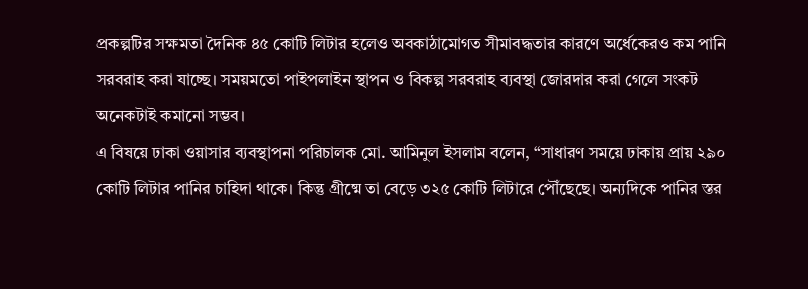প্রকল্পটির সক্ষমতা দৈনিক ৪৫ কোটি লিটার হলেও অবকাঠামোগত সীমাবদ্ধতার কারণে অর্ধেকেরও কম পানি সরবরাহ করা যাচ্ছে। সময়মতো পাইপলাইন স্থাপন ও বিকল্প সরবরাহ ব্যবস্থা জোরদার করা গেলে সংকট অনেকটাই কমানো সম্ভব।
এ বিষয়ে ঢাকা ওয়াসার ব্যবস্থাপনা পরিচালক মো. আমিনুল ইসলাম বলেন, “সাধারণ সময়ে ঢাকায় প্রায় ২৯০ কোটি লিটার পানির চাহিদা থাকে। কিন্তু গ্রীষ্মে তা বেড়ে ৩২৫ কোটি লিটারে পৌঁছেছে। অন্যদিকে পানির স্তর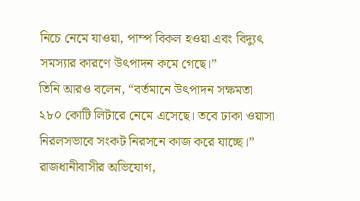নিচে নেমে যাওয়া, পাম্প বিকল হওয়া এবং বিদ্যুৎ সমস্যার কারণে উৎপাদন কমে গেছে।”
তিনি আরও বলেন, “বর্তমানে উৎপাদন সক্ষমতা ২৮০ কোটি লিটারে নেমে এসেছে। তবে ঢাকা ওয়াসা নিরলসভাবে সংকট নিরসনে কাজ করে যাচ্ছে।”
রাজধানীবাসীর অভিযোগ,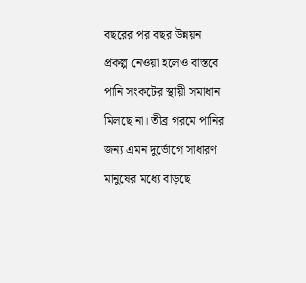বছরের পর বছর উন্নয়ন প্রকল্প নেওয়া হলেও বাস্তবে পানি সংকটের স্থায়ী সমাধান মিলছে না। তীব্র গরমে পানির জন্য এমন দুর্ভোগে সাধারণ মানুষের মধ্যে বাড়ছে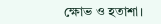ক্ষোভ ও হতাশা।